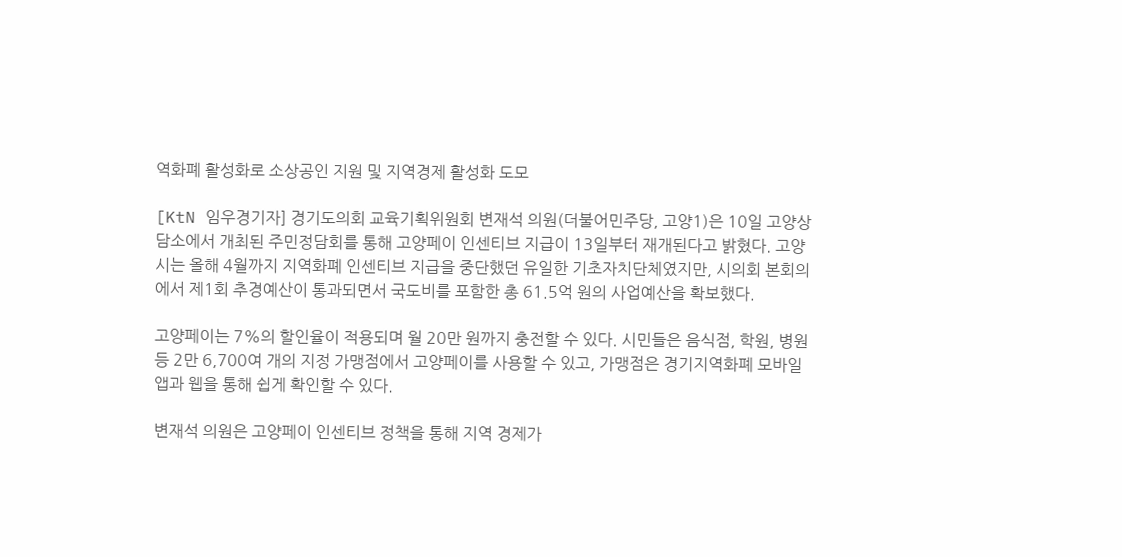역화폐 활성화로 소상공인 지원 및 지역경제 활성화 도모

[KtN 임우경기자] 경기도의회 교육기획위원회 변재석 의원(더불어민주당, 고양1)은 10일 고양상담소에서 개최된 주민정담회를 통해 고양페이 인센티브 지급이 13일부터 재개된다고 밝혔다. 고양시는 올해 4월까지 지역화폐 인센티브 지급을 중단했던 유일한 기초자치단체였지만, 시의회 본회의에서 제1회 추경예산이 통과되면서 국도비를 포함한 총 61.5억 원의 사업예산을 확보했다.

고양페이는 7%의 할인율이 적용되며 월 20만 원까지 충전할 수 있다. 시민들은 음식점, 학원, 병원 등 2만 6,700여 개의 지정 가맹점에서 고양페이를 사용할 수 있고, 가맹점은 경기지역화폐 모바일 앱과 웹을 통해 쉽게 확인할 수 있다.

변재석 의원은 고양페이 인센티브 정책을 통해 지역 경제가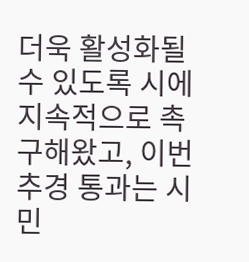더욱 활성화될 수 있도록 시에 지속적으로 촉구해왔고, 이번 추경 통과는 시민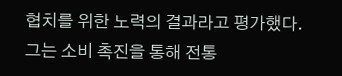협치를 위한 노력의 결과라고 평가했다. 그는 소비 촉진을 통해 전통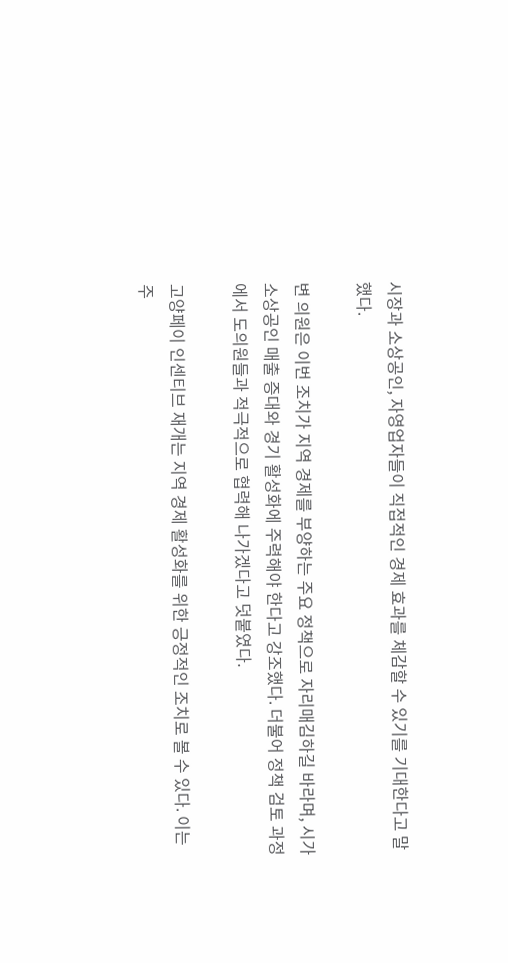시장과 소상공인, 자영업자들이 직접적인 경제 효과를 체감할 수 있기를 기대한다고 말했다.

변 의원은 이번 조치가 지역 경제를 부양하는 주요 정책으로 자리매김하길 바라며, 시가 소상공인 매출 증대와 경기 활성화에 주력해야 한다고 강조했다. 더불어 정책 검토 과정에서 도의원들과 적극적으로 협력해 나가겠다고 덧붙였다.

고양페이 인센티브 재개는 지역 경제 활성화를 위한 긍정적인 조치로 볼 수 있다. 이는 주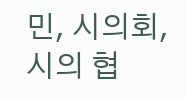민, 시의회, 시의 협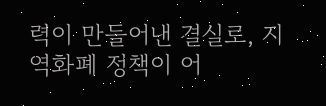력이 만들어낸 결실로, 지역화폐 정책이 어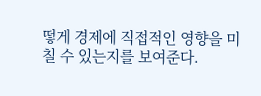떻게 경제에 직접적인 영향을 미칠 수 있는지를 보여준다.